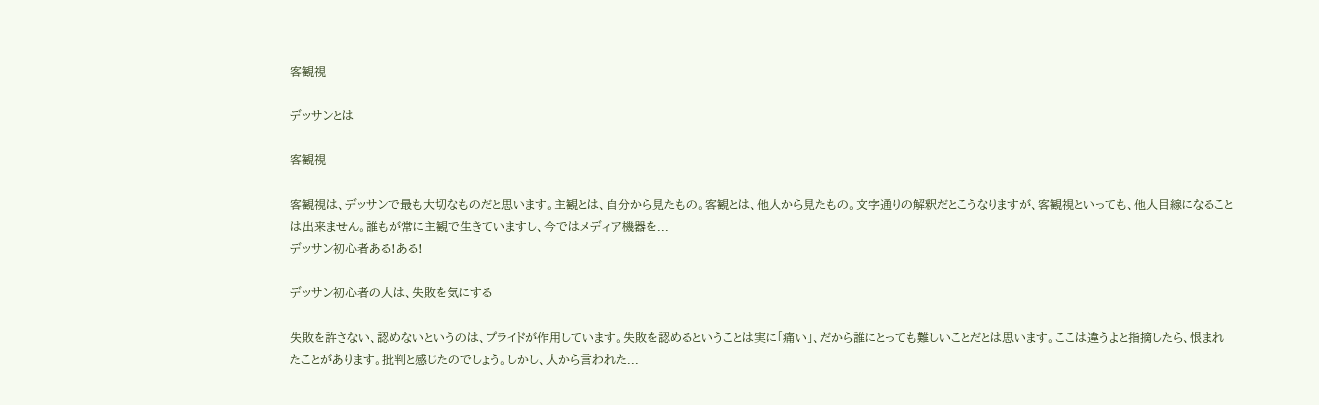客観視

デッサンとは

客観視

客観視は、デッサンで最も大切なものだと思います。主観とは、自分から見たもの。客観とは、他人から見たもの。文字通りの解釈だとこうなりますが、客観視といっても、他人目線になることは出来ません。誰もが常に主観で生きていますし、今ではメディア機器を...
デッサン初心者ある!ある!

デッサン初心者の人は、失敗を気にする

失敗を許さない、認めないというのは、プライドが作用しています。失敗を認めるということは実に「痛い」、だから誰にとっても難しいことだとは思います。ここは違うよと指摘したら、恨まれたことがあります。批判と感じたのでしょう。しかし、人から言われた...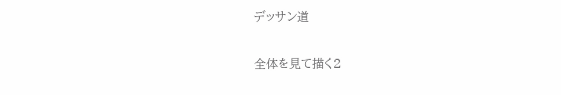デッサン道

全体を見て描く2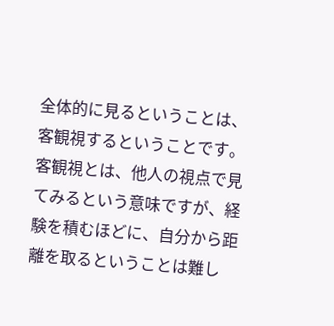全体的に見るということは、客観視するということです。客観視とは、他人の視点で見てみるという意味ですが、経験を積むほどに、自分から距離を取るということは難し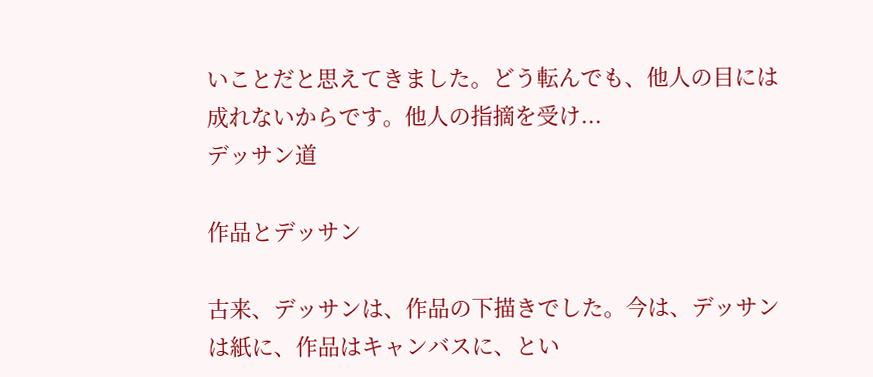いことだと思えてきました。どう転んでも、他人の目には成れないからです。他人の指摘を受け...
デッサン道

作品とデッサン

古来、デッサンは、作品の下描きでした。今は、デッサンは紙に、作品はキャンバスに、とい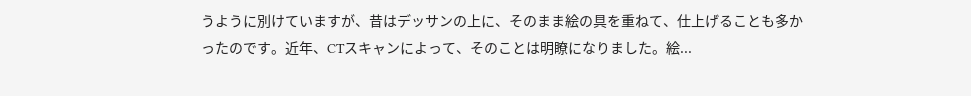うように別けていますが、昔はデッサンの上に、そのまま絵の具を重ねて、仕上げることも多かったのです。近年、CTスキャンによって、そのことは明瞭になりました。絵...